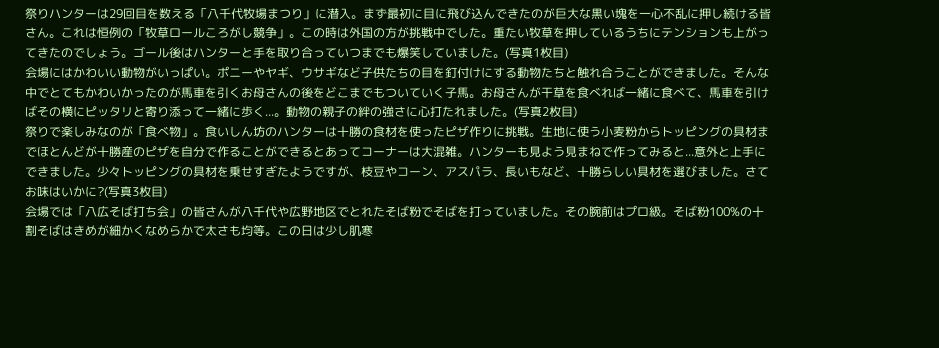祭りハンターは29回目を数える「八千代牧場まつり」に潜入。まず最初に目に飛び込んできたのが巨大な黒い塊を一心不乱に押し続ける皆さん。これは恒例の「牧草ロールころがし競争」。この時は外国の方が挑戦中でした。重たい牧草を押しているうちにテンションも上がってきたのでしょう。ゴール後はハンターと手を取り合っていつまでも爆笑していました。(写真1枚目)
会場にはかわいい動物がいっぱい。ポニーやヤギ、ウサギなど子供たちの目を釘付けにする動物たちと触れ合うことができました。そんな中でとてもかわいかったのが馬車を引くお母さんの後をどこまでもついていく子馬。お母さんが干草を食べれば一緒に食べて、馬車を引けばその横にピッタリと寄り添って一緒に歩く...。動物の親子の絆の強さに心打たれました。(写真2枚目)
祭りで楽しみなのが「食べ物」。食いしん坊のハンターは十勝の食材を使ったピザ作りに挑戦。生地に使う小麦粉からトッピングの具材までほとんどが十勝産のピザを自分で作ることができるとあってコーナーは大混雑。ハンターも見よう見まねで作ってみると...意外と上手にできました。少々トッピングの具材を乗せすぎたようですが、枝豆やコーン、アスパラ、長いもなど、十勝らしい具材を選びました。さてお味はいかに?(写真3枚目)
会場では「八広そば打ち会」の皆さんが八千代や広野地区でとれたそば粉でそばを打っていました。その腕前はプロ級。そば粉100%の十割そばはきめが細かくなめらかで太さも均等。この日は少し肌寒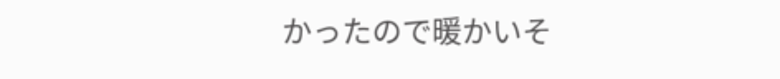かったので暖かいそ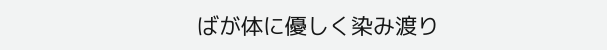ばが体に優しく染み渡り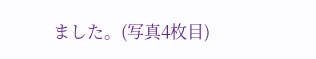ました。(写真4枚目)